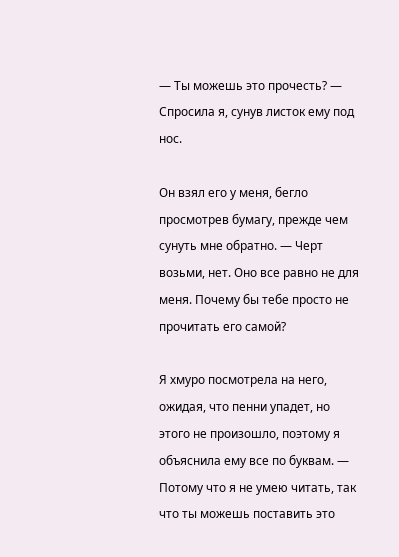— Ты можешь это прочесть? — Спросила я, сунув листок ему под нос.

Он взял его у меня, бегло просмотрев бумагу, прежде чем сунуть мне обратно. — Черт возьми, нет. Оно все равно не для меня. Почему бы тебе просто не прочитать его самой?

Я хмуро посмотрела на него, ожидая, что пенни упадет, но этого не произошло, поэтому я объяснила ему все по буквам. — Потому что я не умею читать, так что ты можешь поставить это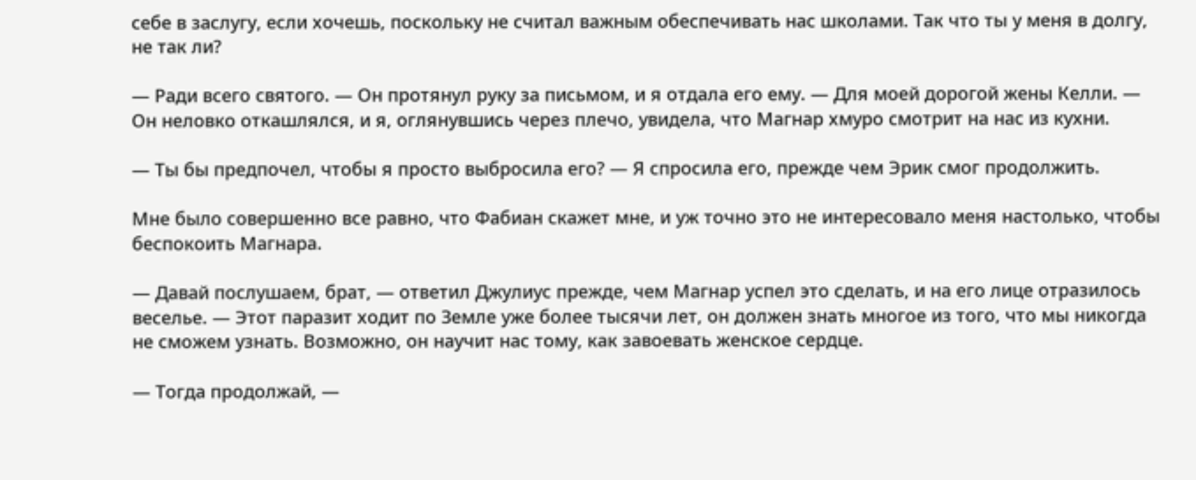себе в заслугу, если хочешь, поскольку не считал важным обеспечивать нас школами. Так что ты у меня в долгу, не так ли?

— Ради всего святого. — Он протянул руку за письмом, и я отдала его ему. — Для моей дорогой жены Келли. — Он неловко откашлялся, и я, оглянувшись через плечо, увидела, что Магнар хмуро смотрит на нас из кухни.

— Ты бы предпочел, чтобы я просто выбросила его? — Я спросила его, прежде чем Эрик смог продолжить.

Мне было совершенно все равно, что Фабиан скажет мне, и уж точно это не интересовало меня настолько, чтобы беспокоить Магнара.

— Давай послушаем, брат, — ответил Джулиус прежде, чем Магнар успел это сделать, и на его лице отразилось веселье. — Этот паразит ходит по Земле уже более тысячи лет, он должен знать многое из того, что мы никогда не сможем узнать. Возможно, он научит нас тому, как завоевать женское сердце.

— Тогда продолжай, —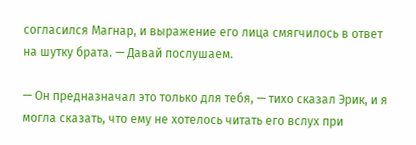согласился Магнар, и выражение его лица смягчилось в ответ на шутку брата. — Давай послушаем.

— Он предназначал это только для тебя, — тихо сказал Эрик, и я могла сказать, что ему не хотелось читать его вслух при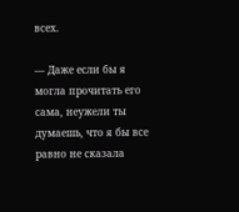всех.

— Даже если бы я могла прочитать его сама, неужели ты думаешь, что я бы все равно не сказала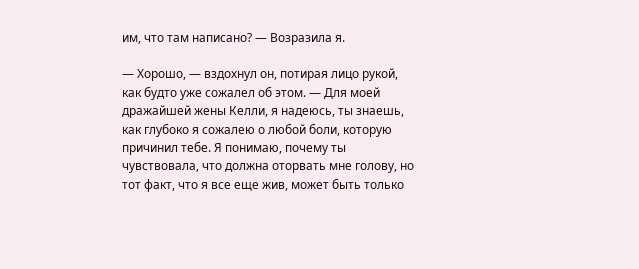им, что там написано? — Возразила я.

— Хорошо, — вздохнул он, потирая лицо рукой, как будто уже сожалел об этом. — Для моей дражайшей жены Келли, я надеюсь, ты знаешь, как глубоко я сожалею о любой боли, которую причинил тебе. Я понимаю, почему ты чувствовала, что должна оторвать мне голову, но тот факт, что я все еще жив, может быть только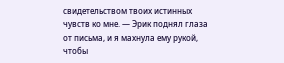свидетельством твоих истинных чувств ко мне. — Эрик поднял глаза от письма, и я махнула ему рукой, чтобы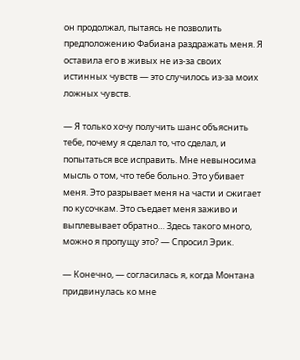он продолжал, пытаясь не позволить предположению Фабиана раздражать меня. Я оставила его в живых не из-за своих истинных чувств — это случилось из-за моих ложных чувств.

— Я только хочу получить шанс объяснить тебе, почему я сделал то, что сделал, и попытаться все исправить. Мне невыносима мысль о том, что тебе больно. Это убивает меня. Это разрывает меня на части и сжигает по кусочкам. Это съедает меня заживо и выплевывает обратно… Здесь такого много, можно я пропущу это? — Спросил Эрик.

— Конечно, — согласилась я, когда Монтана придвинулась ко мне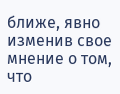ближе, явно изменив свое мнение о том, что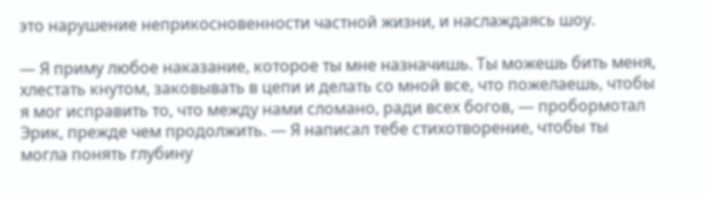это нарушение неприкосновенности частной жизни, и наслаждаясь шоу.

— Я приму любое наказание, которое ты мне назначишь. Ты можешь бить меня, хлестать кнутом, заковывать в цепи и делать со мной все, что пожелаешь, чтобы я мог исправить то, что между нами сломано, ради всех богов, — пробормотал Эрик, прежде чем продолжить. — Я написал тебе стихотворение, чтобы ты могла понять глубину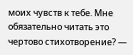моих чувств к тебе. Мне обязательно читать это чертово стихотворение? —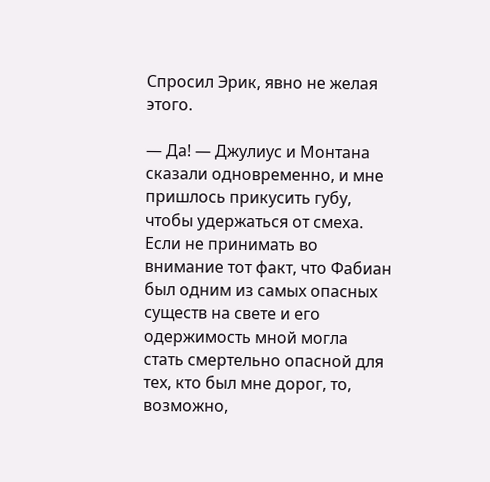Спросил Эрик, явно не желая этого.

— Да! — Джулиус и Монтана сказали одновременно, и мне пришлось прикусить губу, чтобы удержаться от смеха. Если не принимать во внимание тот факт, что Фабиан был одним из самых опасных существ на свете и его одержимость мной могла стать смертельно опасной для тех, кто был мне дорог, то, возможно,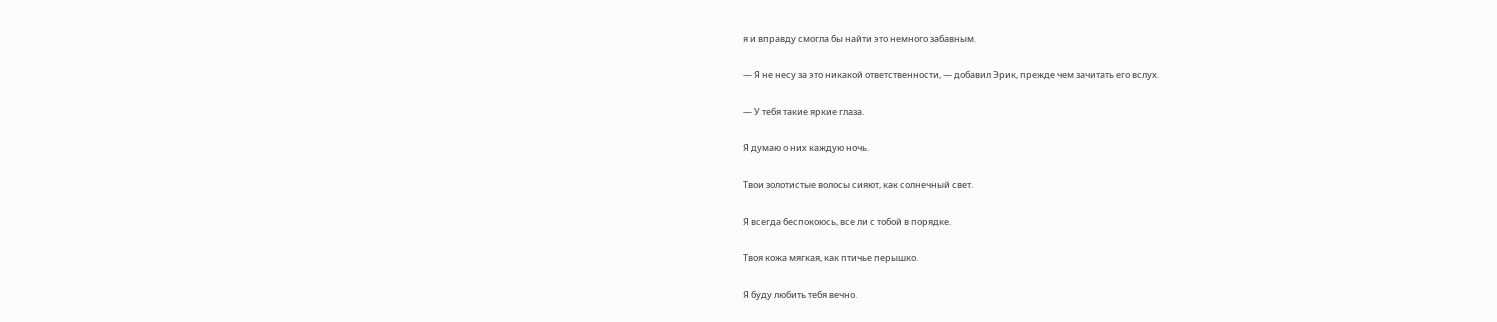я и вправду смогла бы найти это немного забавным.

— Я не несу за это никакой ответственности, — добавил Эрик, прежде чем зачитать его вслух.

— У тебя такие яркие глаза.

Я думаю о них каждую ночь.

Твои золотистые волосы сияют, как солнечный свет.

Я всегда беспокоюсь, все ли с тобой в порядке.

Твоя кожа мягкая, как птичье перышко.

Я буду любить тебя вечно.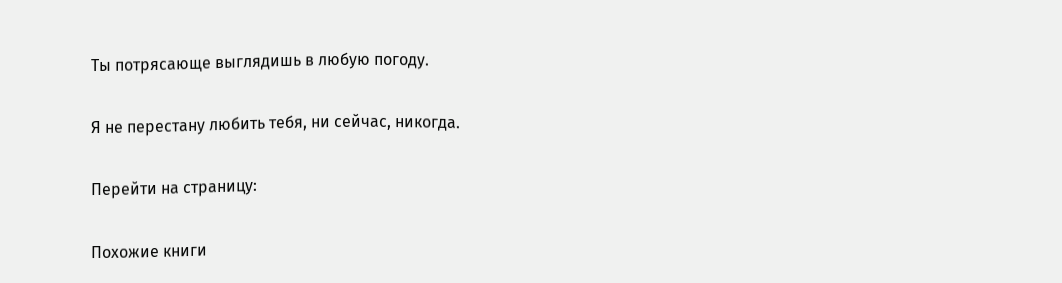Ты потрясающе выглядишь в любую погоду.

Я не перестану любить тебя, ни сейчас, никогда.

Перейти на страницу:

Похожие книги